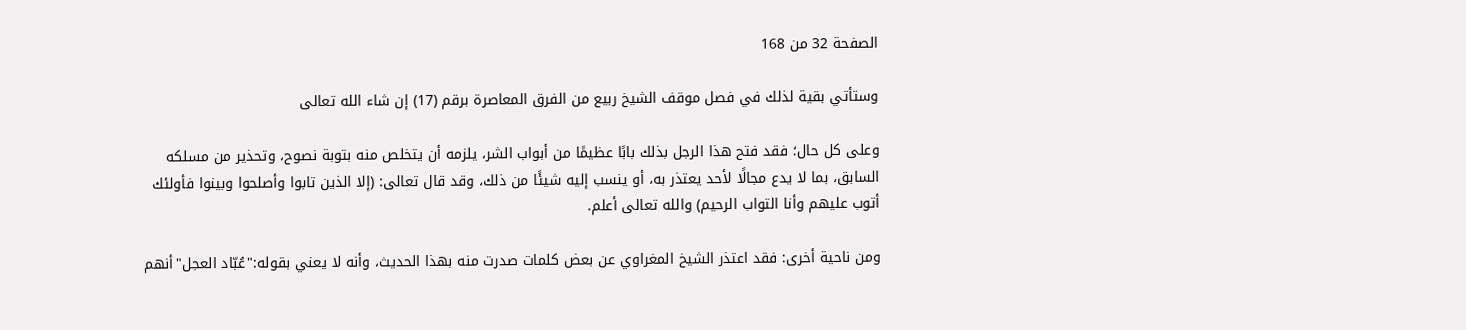الصفحة 32 من 168

وستأتي بقية لذلك في فصل موقف الشيخ ربيع من الفرق المعاصرة برقم (17) إن شاء الله تعالى

وعلى كل حال؛ فقد فتح هذا الرجل بذلك بابًا عظيمًا من أبواب الشر، يلزمه أن يتخلص منه بتوبة نصوح، وتحذير من مسلكه السابق، بما لا يدع مجالًا لأحد يعتذر به، أو ينسب إليه شيئًا من ذلك، وقد قال تعالى: (إلا الذين تابوا وأصلحوا وبينوا فأولئك أتوب عليهم وأنا التواب الرحيم) والله تعالى أعلم.

ومن ناحية أخرى: فقد اعتذر الشيخ المغراوي عن بعض كلمات صدرت منه بهذا الحديث، وأنه لا يعني بقوله:"عُبّاد العجل"أنهم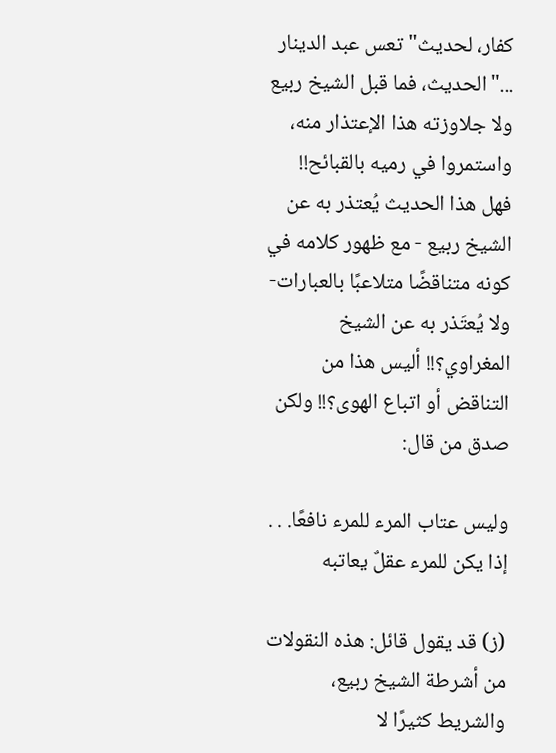كفار، لحديث"تعس عبد الدينار ..."الحديث، فما قبل الشيخ ربيع ولا جلاوزته هذا الإعتذار منه، واستمروا في رميه بالقبائح!! فهل هذا الحديث يُعتذر به عن الشيخ ربيع - مع ظهور كلامه في كونه متناقضًا متلاعبًا بالعبارات- ولا يُعتَذر به عن الشيخ المغراوي؟!! أليس هذا من التناقض أو اتباع الهوى؟!! ولكن صدق من قال:

وليس عتاب المرء للمرء نافعًا. . . إذا يكن للمرء عقلٌ يعاتبه

(ز) قد يقول قائل: هذه النقولات من أشرطة الشيخ ربيع، والشريط كثيرًا لا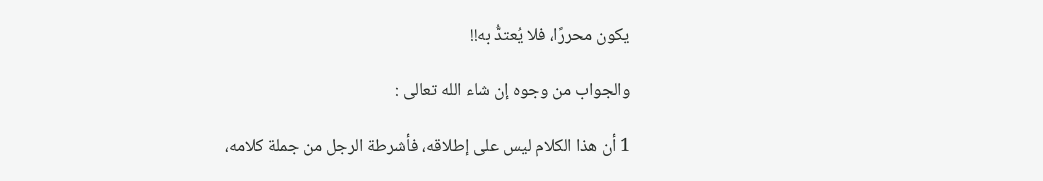يكون محررًا، فلا يُعتدُّ به!!

والجواب من وجوه إن شاء الله تعالى :

1 أن هذا الكلام ليس على إطلاقه، فأشرطة الرجل من جملة كلامه،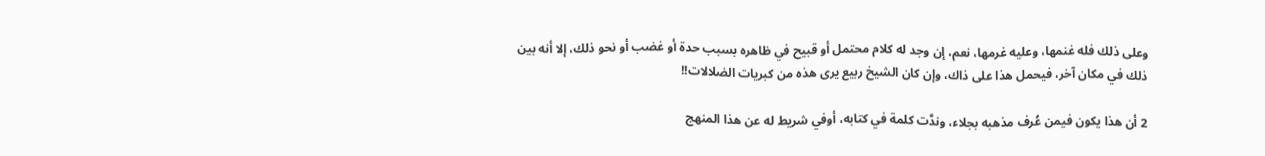وعلى ذلك فله غنمها، وعليه غرمها، نعم، إن وجد له كلام محتمل أو قبيح في ظاهره بسبب حدة أو غضب أو نحو ذلك، إلا أنه بين ذلك في مكان آخر، فيحمل هذا على ذاك، وإن كان الشيخ ربيع يرى هذه من كبريات الضلالات!!

2 أن هذا يكون فيمن عُرف مذهبه بجلاء، وندَّت كلمة في كتابه، أوفي شريط له عن هذا المنهج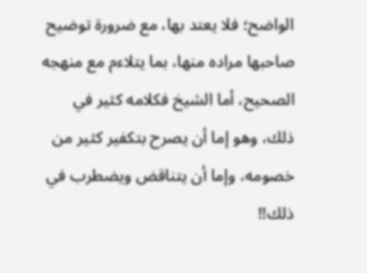الواضح؛ فلا يعتد بها، مع ضرورة توضيح صاحبها مراده منها، بما يتلاءم مع منهجه الصحيح، أما الشيخ فكلامه كثير في ذلك، وهو إما أن يصرح بتكفير كثير من خصومه، وإما أن يتناقض ويضطرب في ذلك!!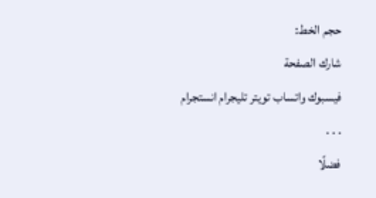حجم الخط:
شارك الصفحة
فيسبوك واتساب تويتر تليجرام انستجرام
. . .
فضلًا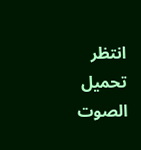انتظر تحميل الصوت